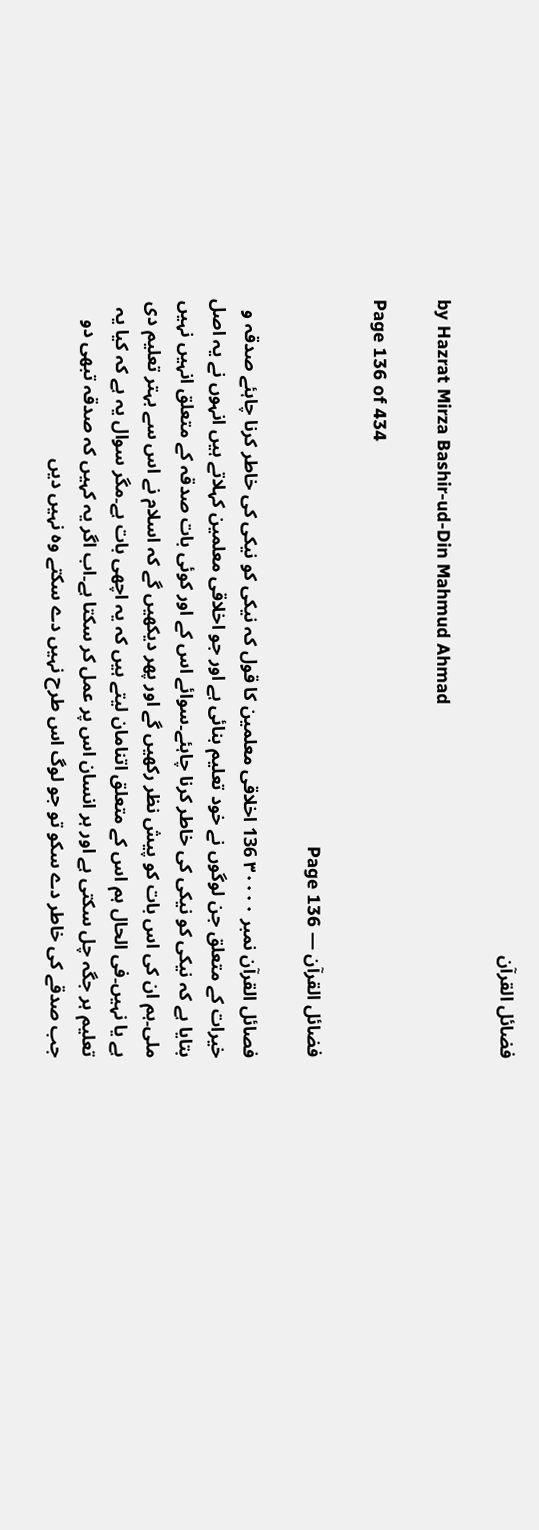فضائل القرآن

by Hazrat Mirza Bashir-ud-Din Mahmud Ahmad

Page 136 of 434

فضائل القرآن — Page 136

فصائل القرآن نمبر ۳۰۰۰۰ 136 اخلاقی معلمین کا قول کہ نیکی کو نیکی کی خاطر کرنا چاہئے صدقہ و خیرات کے متعلق جن لوگوں نے خود تعلیم بنائی ہے اور جو اخلاقی معلمین کہلاتے ہیں انہوں نے یہ اصل بتایا ہے کہ نیکی کو نیکی کی خاطر کرنا چاہئے۔سوائے اس کے اور کوئی بات صدقہ کے متعلق انہیں نہیں ملی۔ہم ان کی اس بات کو پیش نظر رکھیں گے اور پھر دیکھیں گے کہ اسلام نے اس سے بہتر تعلیم دی ہے یا نہیں۔فی الحال ہم اس کے متعلق اتنامان لیتے ہیں کہ یہ اچھی بات ہے۔مگر سوال یہ ہے کہ کیا یہ تعلیم ہر جگہ چل سکتی ہے اور ہر انسان اس پر عمل کر سکتا ہے۔اب اگر یہ کہیں کہ صدقہ تبھی دو جب صدقے کی خاطر دے سکو تو جو لوگ اس طرح نہیں دے سکتے وہ نہیں دیں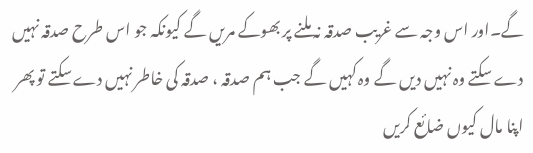گے۔اور اس وجہ سے غریب صدقہ نہ ملنے پر بھوکے مریں گے کیونکہ جو اس طرح صدقہ نہیں دے سکتے وہ نہیں دیں گے وہ کہیں گے جب ہم صدقہ ، صدقہ کی خاطر نہیں دے سکتے تو پھر اپنا مال کیوں ضائع کریں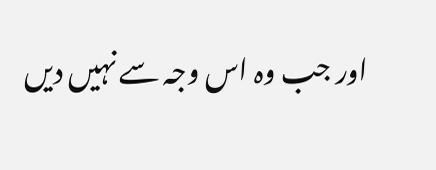اور جب وہ اس وجہ سے نہیں دیں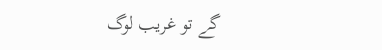گے تو غریب لوگ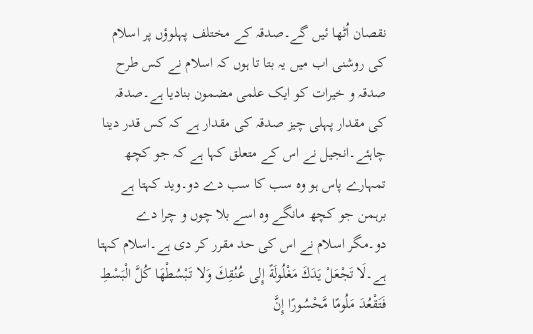نقصان اُٹھا ئیں گے۔صدقہ کے مختلف پہلوؤں پر اسلام کی روشنی اب میں یہ بتا تا ہوں کہ اسلام نے کس طرح صدقہ و خیرات کو ایک علمی مضمون بنادیا ہے۔صدقہ کی مقدار پہلی چیز صدقہ کی مقدار ہے کہ کس قدر دینا چاہئے۔انجیل نے اس کے متعلق کہا ہے کہ جو کچھ تمہارے پاس ہو وہ سب کا سب دے دو۔وید کہتا ہے برہمن جو کچھ مانگے وہ اسے بلا چوں و چرا دے دو۔مگر اسلام نے اس کی حد مقرر کر دی ہے۔اسلام کہتا ہے۔لَا تَجْعَلْ يَدَكَ مَغْلُولَةً إِلى عُنُقِكَ وَلا تَبْسُطْهَا كُلَّ الْبَسْطِ فَتَقْعُدَ مَلُومًا مَّحْسُورًا إِنَّ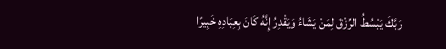رَبَّكَ يَبْسُطُ الرِّزْقَ لِمَنْ يَشَاءُ وَيَقْدِرُ إِنَّهُ كَانَ بِعِبَادِهِ خَبِيرًا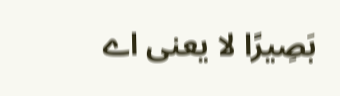بَصِيرًا لا یعنی اے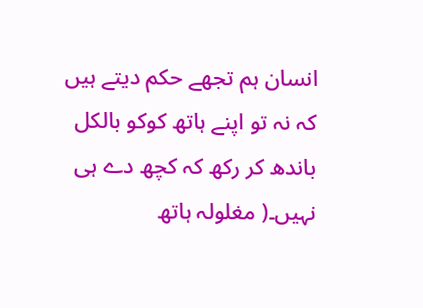انسان ہم تجھے حکم دیتے ہیں کہ نہ تو اپنے ہاتھ کوکو بالکل باندھ کر رکھ کہ کچھ دے ہی نہیں۔( مغلولہ ہاتھ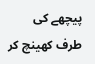پیچھے کی طرف کھینچ کر